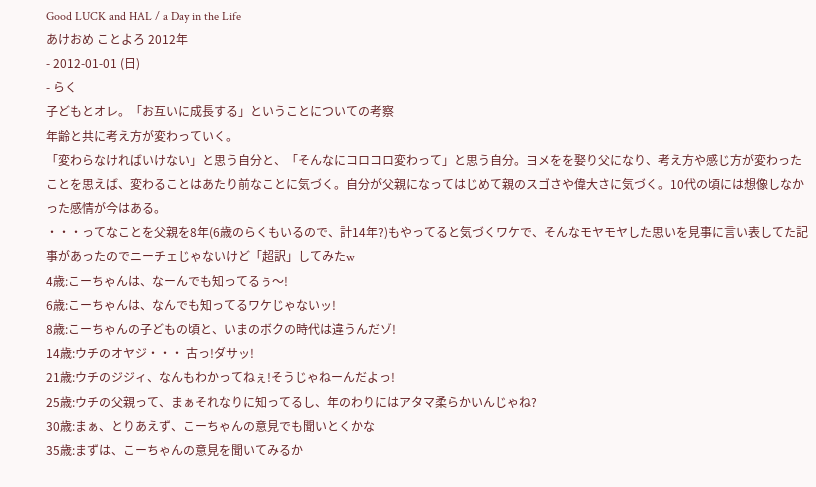Good LUCK and HAL / a Day in the Life
あけおめ ことよろ 2012年
- 2012-01-01 (日)
- らく
子どもとオレ。「お互いに成長する」ということについての考察
年齢と共に考え方が変わっていく。
「変わらなければいけない」と思う自分と、「そんなにコロコロ変わって」と思う自分。ヨメをを娶り父になり、考え方や感じ方が変わったことを思えば、変わることはあたり前なことに気づく。自分が父親になってはじめて親のスゴさや偉大さに気づく。10代の頃には想像しなかった感情が今はある。
・・・ってなことを父親を8年(6歳のらくもいるので、計14年?)もやってると気づくワケで、そんなモヤモヤした思いを見事に言い表してた記事があったのでニーチェじゃないけど「超訳」してみたw
4歳:こーちゃんは、なーんでも知ってるぅ〜!
6歳:こーちゃんは、なんでも知ってるワケじゃないッ!
8歳:こーちゃんの子どもの頃と、いまのボクの時代は違うんだゾ!
14歳:ウチのオヤジ・・・ 古っ!ダサッ!
21歳:ウチのジジィ、なんもわかってねぇ!そうじゃねーんだよっ!
25歳:ウチの父親って、まぁそれなりに知ってるし、年のわりにはアタマ柔らかいんじゃね?
30歳:まぁ、とりあえず、こーちゃんの意見でも聞いとくかな
35歳:まずは、こーちゃんの意見を聞いてみるか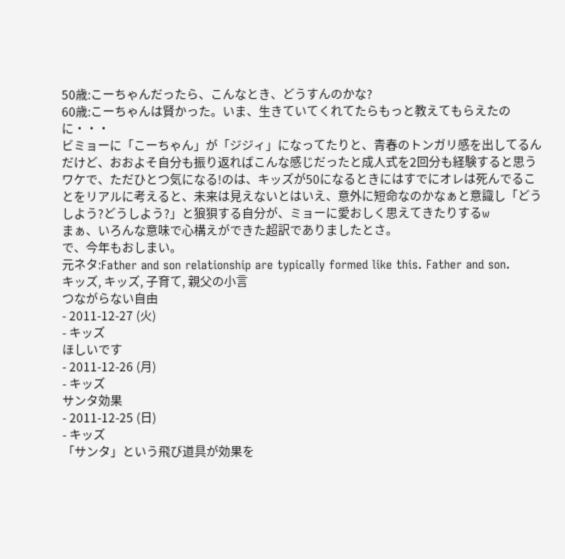50歳:こーちゃんだったら、こんなとき、どうすんのかな?
60歳:こーちゃんは賢かった。いま、生きていてくれてたらもっと教えてもらえたのに・・・
ビミョーに「こーちゃん」が「ジジィ」になってたりと、青春のトンガリ感を出してるんだけど、おおよそ自分も振り返ればこんな感じだったと成人式を2回分も経験すると思うワケで、ただひとつ気になる!のは、キッズが50になるときにはすでにオレは死んでることをリアルに考えると、未来は見えないとはいえ、意外に短命なのかなぁと意識し「どうしよう?どうしよう?」と狼狽する自分が、ミョーに愛おしく思えてきたりするw
まぁ、いろんな意味で心構えができた超訳でありましたとさ。
で、今年もおしまい。
元ネタ:Father and son relationship are typically formed like this. Father and son.
キッズ, キッズ, 子育て, 親父の小言
つながらない自由
- 2011-12-27 (火)
- キッズ
ほしいです
- 2011-12-26 (月)
- キッズ
サンタ効果
- 2011-12-25 (日)
- キッズ
「サンタ」という飛び道具が効果を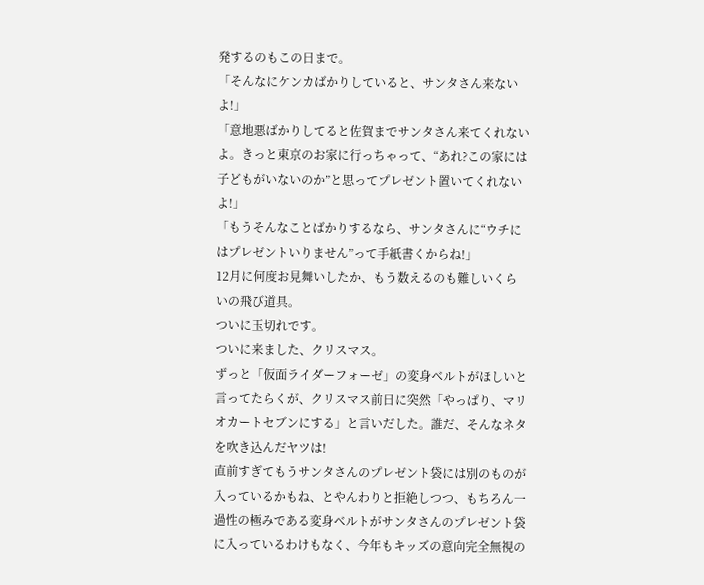発するのもこの日まで。
「そんなにケンカばかりしていると、サンタさん来ないよ!」
「意地悪ばかりしてると佐賀までサンタさん来てくれないよ。きっと東京のお家に行っちゃって、“あれ?この家には子どもがいないのか”と思ってプレゼント置いてくれないよ!」
「もうそんなことばかりするなら、サンタさんに“ウチにはプレゼントいりません”って手紙書くからね!」
12月に何度お見舞いしたか、もう数えるのも難しいくらいの飛び道具。
ついに玉切れです。
ついに来ました、クリスマス。
ずっと「仮面ライダーフォーゼ」の変身ベルトがほしいと言ってたらくが、クリスマス前日に突然「やっぱり、マリオカートセブンにする」と言いだした。誰だ、そんなネタを吹き込んだヤツは!
直前すぎてもうサンタさんのプレゼント袋には別のものが入っているかもね、とやんわりと拒絶しつつ、もちろん一過性の極みである変身ベルトがサンタさんのプレゼント袋に入っているわけもなく、今年もキッズの意向完全無視の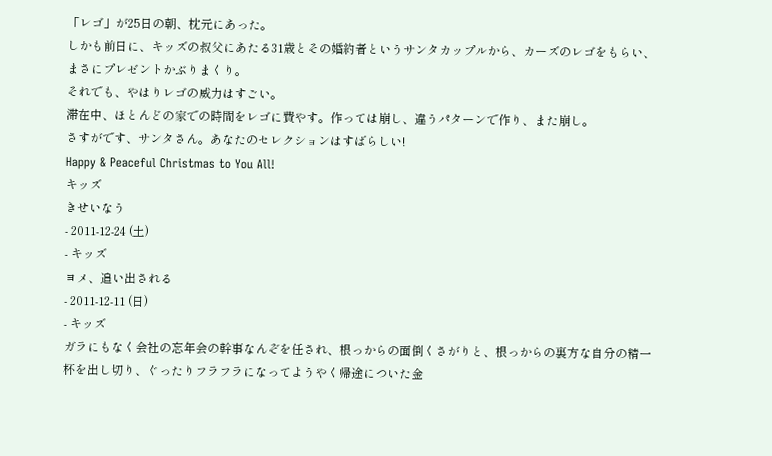「レゴ」が25日の朝、枕元にあった。
しかも前日に、キッズの叔父にあたる31歳とその婚約者というサンタカップルから、カーズのレゴをもらい、まさにプレゼントかぶりまくり。
それでも、やはりレゴの威力はすごい。
滞在中、ほとんどの家での時間をレゴに費やす。作っては崩し、違うパターンで作り、また崩し。
さすがです、サンタさん。あなたのセレクションはすばらしい!
Happy & Peaceful Christmas to You All!
キッズ
きせいなう
- 2011-12-24 (土)
- キッズ
ヨメ、追い出される
- 2011-12-11 (日)
- キッズ
ガラにもなく会社の忘年会の幹事なんぞを任され、根っからの面倒くさがりと、根っからの裏方な自分の精一杯を出し切り、ぐったりフラフラになってようやく帰途についた金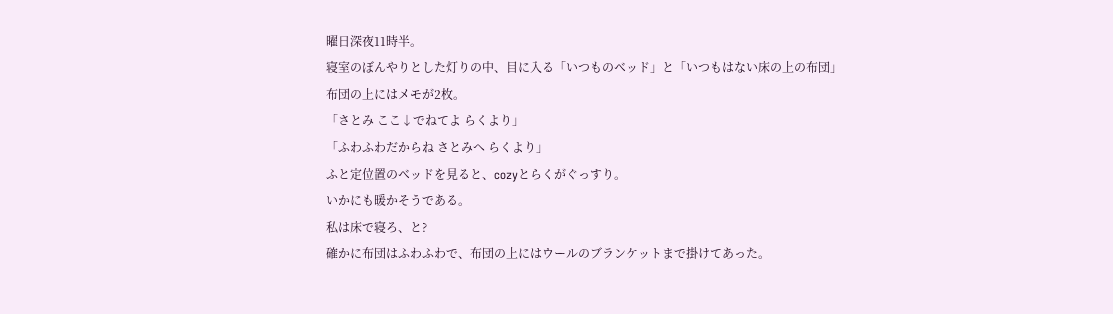曜日深夜11時半。
寝室のぼんやりとした灯りの中、目に入る「いつものベッド」と「いつもはない床の上の布団」
布団の上にはメモが2枚。
「さとみ ここ↓でねてよ らくより」
「ふわふわだからね さとみへ らくより」
ふと定位置のベッドを見ると、cozyとらくがぐっすり。
いかにも暖かそうである。
私は床で寝ろ、と?
確かに布団はふわふわで、布団の上にはウールのブランケットまで掛けてあった。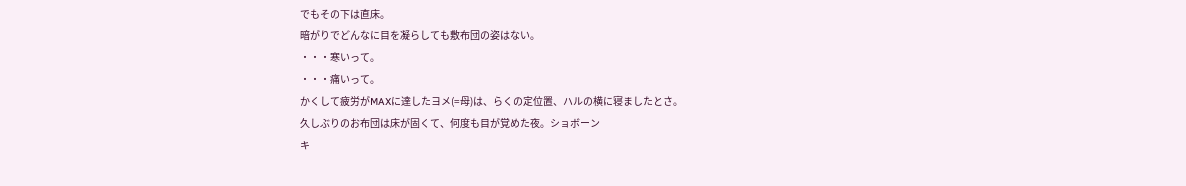でもその下は直床。
暗がりでどんなに目を凝らしても敷布団の姿はない。
・・・寒いって。
・・・痛いって。
かくして疲労がMAXに達したヨメ(=母)は、らくの定位置、ハルの横に寝ましたとさ。
久しぶりのお布団は床が固くて、何度も目が覚めた夜。ショボーン
キ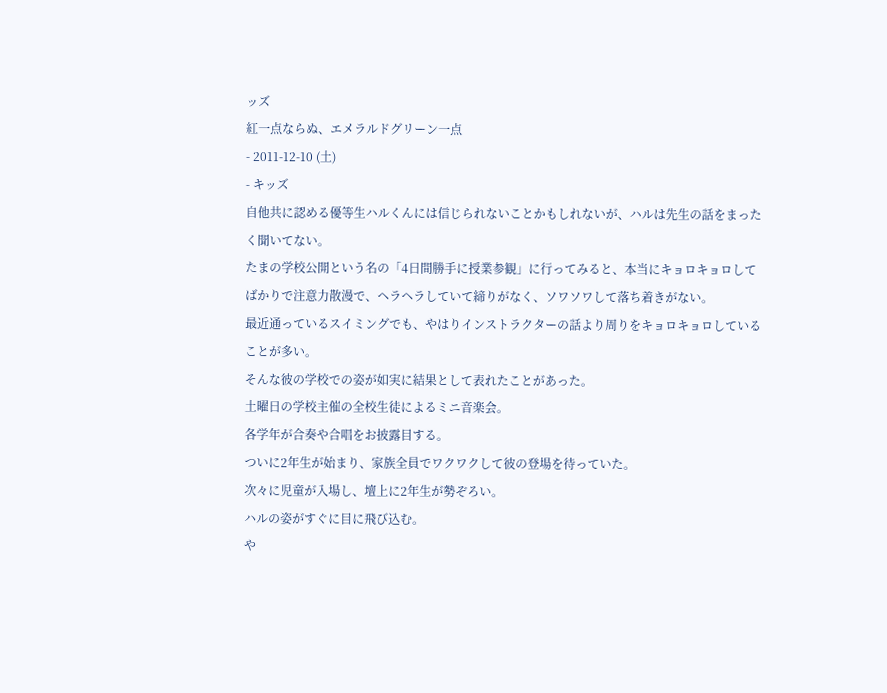ッズ
紅一点ならぬ、エメラルドグリーン一点
- 2011-12-10 (土)
- キッズ
自他共に認める優等生ハルくんには信じられないことかもしれないが、ハルは先生の話をまったく聞いてない。
たまの学校公開という名の「4日間勝手に授業参観」に行ってみると、本当にキョロキョロしてばかりで注意力散漫で、ヘラヘラしていて締りがなく、ソワソワして落ち着きがない。
最近通っているスイミングでも、やはりインストラクターの話より周りをキョロキョロしていることが多い。
そんな彼の学校での姿が如実に結果として表れたことがあった。
土曜日の学校主催の全校生徒によるミニ音楽会。
各学年が合奏や合唱をお披露目する。
ついに2年生が始まり、家族全員でワクワクして彼の登場を待っていた。
次々に児童が入場し、壇上に2年生が勢ぞろい。
ハルの姿がすぐに目に飛び込む。
や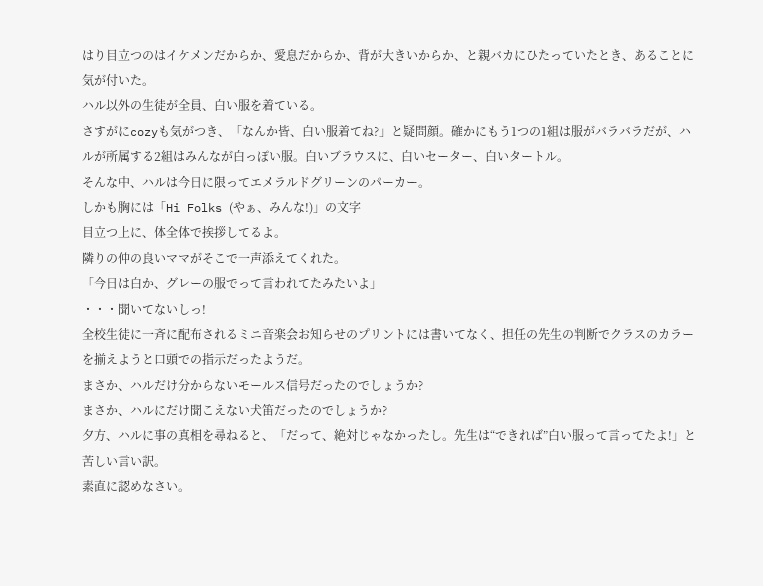はり目立つのはイケメンだからか、愛息だからか、背が大きいからか、と親バカにひたっていたとき、あることに気が付いた。
ハル以外の生徒が全員、白い服を着ている。
さすがにcozyも気がつき、「なんか皆、白い服着てね?」と疑問顔。確かにもう1つの1組は服がバラバラだが、ハルが所属する2組はみんなが白っぽい服。白いブラウスに、白いセーター、白いタートル。
そんな中、ハルは今日に限ってエメラルドグリーンのパーカー。
しかも胸には「Hi Folks (やぁ、みんな!)」の文字
目立つ上に、体全体で挨拶してるよ。
隣りの仲の良いママがそこで一声添えてくれた。
「今日は白か、グレーの服でって言われてたみたいよ」
・・・聞いてないしっ!
全校生徒に一斉に配布されるミニ音楽会お知らせのプリントには書いてなく、担任の先生の判断でクラスのカラーを揃えようと口頭での指示だったようだ。
まさか、ハルだけ分からないモールス信号だったのでしょうか?
まさか、ハルにだけ聞こえない犬笛だったのでしょうか?
夕方、ハルに事の真相を尋ねると、「だって、絶対じゃなかったし。先生は“できれば”白い服って言ってたよ!」と苦しい言い訳。
素直に認めなさい。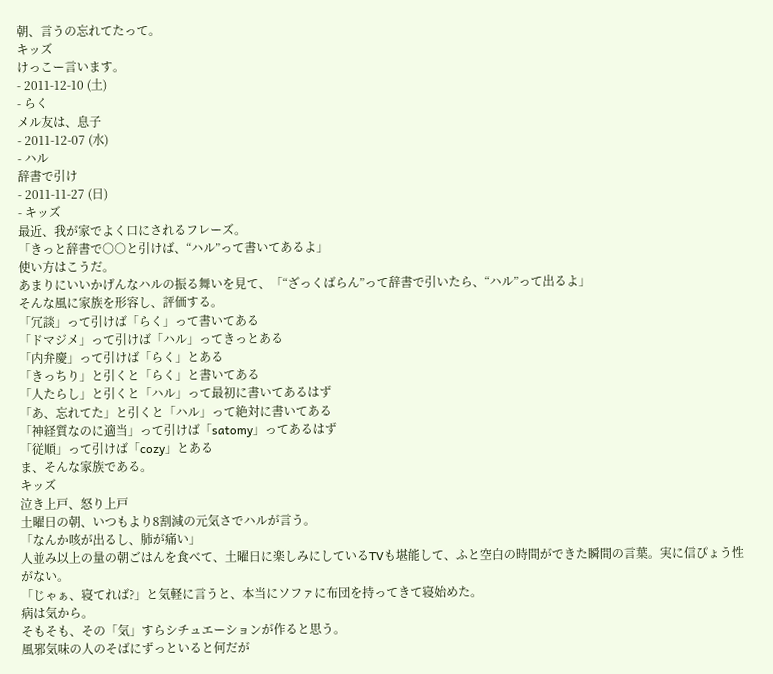朝、言うの忘れてたって。
キッズ
けっこー言います。
- 2011-12-10 (土)
- らく
メル友は、息子
- 2011-12-07 (水)
- ハル
辞書で引け
- 2011-11-27 (日)
- キッズ
最近、我が家でよく口にされるフレーズ。
「きっと辞書で○○と引けば、“ハル”って書いてあるよ」
使い方はこうだ。
あまりにいいかげんなハルの振る舞いを見て、「“ざっくばらん”って辞書で引いたら、“ハル”って出るよ」
そんな風に家族を形容し、評価する。
「冗談」って引けば「らく」って書いてある
「ドマジメ」って引けば「ハル」ってきっとある
「内弁慶」って引けば「らく」とある
「きっちり」と引くと「らく」と書いてある
「人たらし」と引くと「ハル」って最初に書いてあるはず
「あ、忘れてた」と引くと「ハル」って絶対に書いてある
「神経質なのに適当」って引けば「satomy」ってあるはず
「従順」って引けば「cozy」とある
ま、そんな家族である。
キッズ
泣き上戸、怒り上戸
土曜日の朝、いつもより8割減の元気さでハルが言う。
「なんか咳が出るし、肺が痛い」
人並み以上の量の朝ごはんを食べて、土曜日に楽しみにしているTVも堪能して、ふと空白の時間ができた瞬間の言葉。実に信ぴょう性がない。
「じゃぁ、寝てれば?」と気軽に言うと、本当にソファに布団を持ってきて寝始めた。
病は気から。
そもそも、その「気」すらシチュエーションが作ると思う。
風邪気味の人のそばにずっといると何だが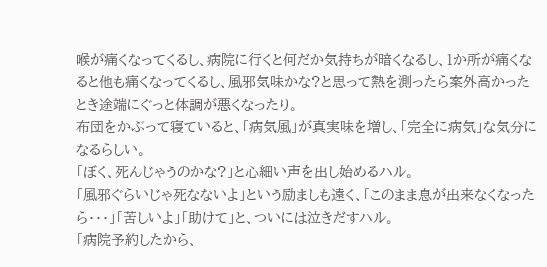喉が痛くなってくるし、病院に行くと何だか気持ちが暗くなるし、1か所が痛くなると他も痛くなってくるし、風邪気味かな?と思って熱を測ったら案外高かったとき途端にぐっと体調が悪くなったり。
布団をかぶって寝ていると、「病気風」が真実味を増し、「完全に病気」な気分になるらしい。
「ぼく、死んじゃうのかな?」と心細い声を出し始めるハル。
「風邪ぐらいじゃ死なないよ」という励ましも遠く、「このまま息が出来なくなったら・・・」「苦しいよ」「助けて」と、ついには泣きだすハル。
「病院予約したから、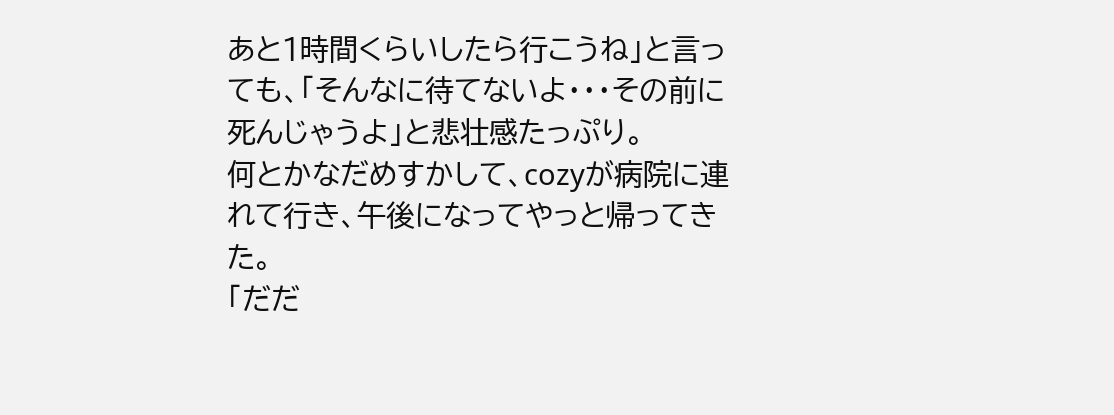あと1時間くらいしたら行こうね」と言っても、「そんなに待てないよ・・・その前に死んじゃうよ」と悲壮感たっぷり。
何とかなだめすかして、cozyが病院に連れて行き、午後になってやっと帰ってきた。
「だだ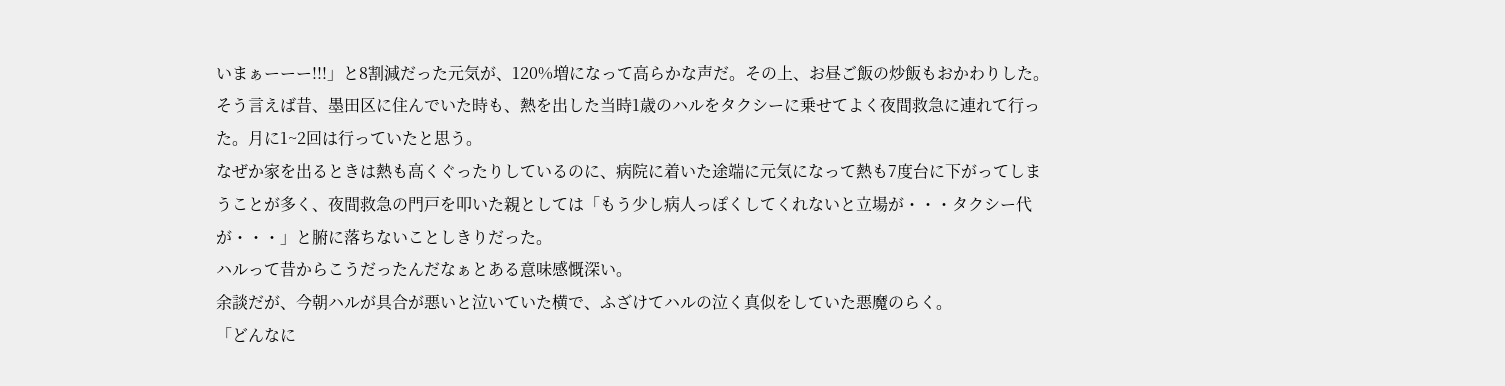いまぁーーー!!!」と8割減だった元気が、120%増になって高らかな声だ。その上、お昼ご飯の炒飯もおかわりした。
そう言えば昔、墨田区に住んでいた時も、熱を出した当時1歳のハルをタクシーに乗せてよく夜間救急に連れて行った。月に1~2回は行っていたと思う。
なぜか家を出るときは熱も高くぐったりしているのに、病院に着いた途端に元気になって熱も7度台に下がってしまうことが多く、夜間救急の門戸を叩いた親としては「もう少し病人っぽくしてくれないと立場が・・・タクシー代が・・・」と腑に落ちないことしきりだった。
ハルって昔からこうだったんだなぁとある意味感慨深い。
余談だが、今朝ハルが具合が悪いと泣いていた横で、ふざけてハルの泣く真似をしていた悪魔のらく。
「どんなに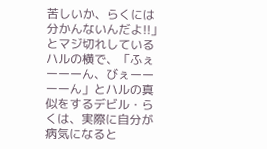苦しいか、らくには分かんないんだよ!!」とマジ切れしているハルの横で、「ふぇーーーん、びぇーーーーん」とハルの真似をするデビル・らくは、実際に自分が病気になると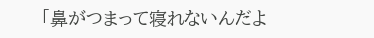「鼻がつまって寝れないんだよ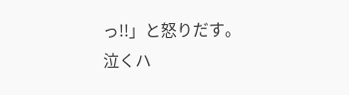っ!!」と怒りだす。
泣くハ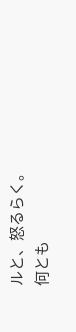ルと、怒るらく。
何とも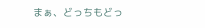まぁ、どっちもどっ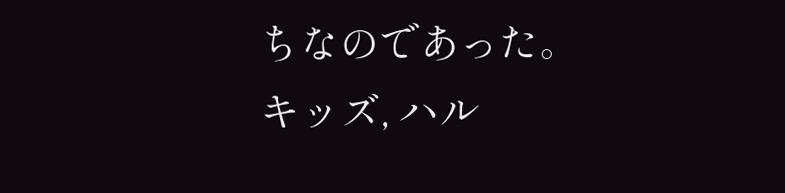ちなのであった。
キッズ, ハル